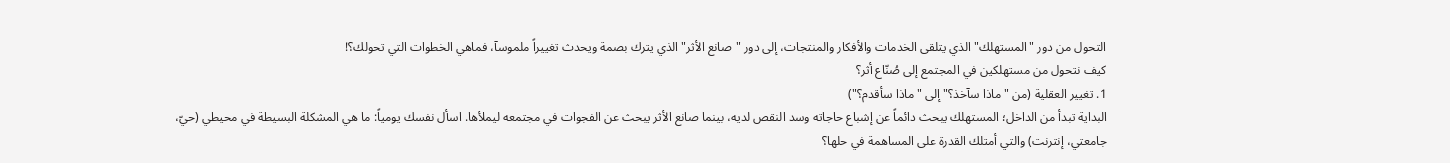التحول من دور "المستهلك" الذي يتلقى الخدمات والأفكار والمنتجات، إلى دور "صانع الأثر" الذي يترك بصمة ويحدث تغييراً ملموسآ، فماهي الخطوات التي تحولك؟!
كيف نتحول من مستهلكين في المجتمع إلى صُنّاع أثر؟
1. تغيير العقلية (من "ماذا سآخذ؟" إلى "ماذا سأقدم؟")
البداية تبدأ من الداخل؛ المستهلك يبحث دائماً عن إشباع حاجاته وسد النقص لديه، بينما صانع الأثر يبحث عن الفجوات في مجتمعه ليملأها. اسأل نفسك يومياً: ما هي المشكلة البسيطة في محيطي (حيّ، جامعتي، إنترنت) والتي أمتلك القدرة على المساهمة في حلها؟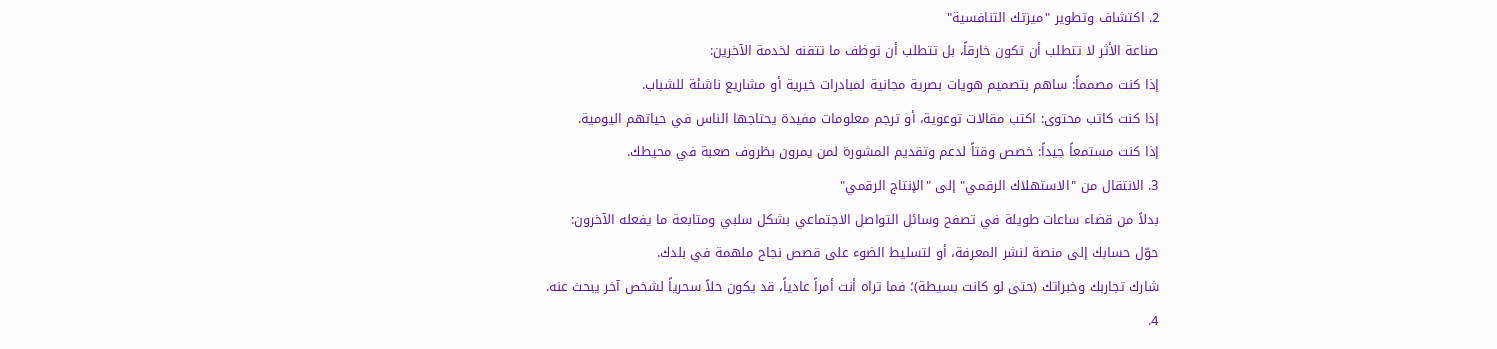2. اكتشاف وتطوير "ميزتك التنافسية"
صناعة الأثر لا تتطلب أن تكون خارقاً، بل تتطلب أن توظف ما تتقنه لخدمة الآخرين:
إذا كنت مصمماً: ساهم بتصميم هويات بصرية مجانية لمبادرات خيرية أو مشاريع ناشئة للشباب.
إذا كنت كاتب محتوى: اكتب مقالات توعوية، أو ترجم معلومات مفيدة يحتاجها الناس في حياتهم اليومية.
إذا كنت مستمعاً جيداً: خصص وقتاً لدعم وتقديم المشورة لمن يمرون بظروف صعبة في محيطك.
3. الانتقال من "الاستهلاك الرقمي" إلى "الإنتاج الرقمي"
بدلاً من قضاء ساعات طويلة في تصفح وسائل التواصل الاجتماعي بشكل سلبي ومتابعة ما يفعله الآخرون:
حوّل حسابك إلى منصة لنشر المعرفة، أو لتسليط الضوء على قصص نجاح ملهمة في بلدك.
شارك تجاربك وخبراتك (حتى لو كانت بسيطة)؛ فما تراه أنت أمراً عادياً، قد يكون حلاً سحرياً لشخص آخر يبحث عنه.
4.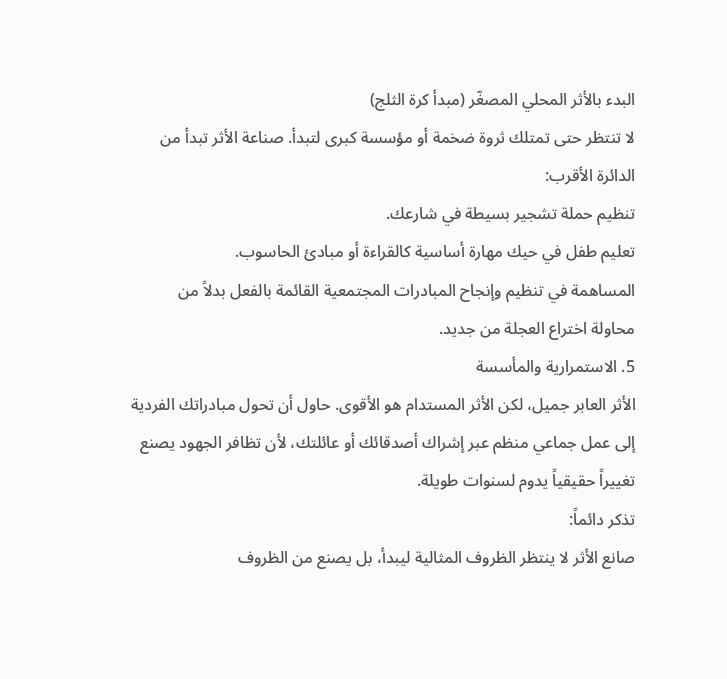البدء بالأثر المحلي المصغّر (مبدأ كرة الثلج)
لا تنتظر حتى تمتلك ثروة ضخمة أو مؤسسة كبرى لتبدأ. صناعة الأثر تبدأ من الدائرة الأقرب:
تنظيم حملة تشجير بسيطة في شارعك.
تعليم طفل في حيك مهارة أساسية كالقراءة أو مبادئ الحاسوب.
المساهمة في تنظيم وإنجاح المبادرات المجتمعية القائمة بالفعل بدلاً من محاولة اختراع العجلة من جديد.
5. الاستمرارية والمأسسة
الأثر العابر جميل، لكن الأثر المستدام هو الأقوى. حاول أن تحول مبادراتك الفردية إلى عمل جماعي منظم عبر إشراك أصدقائك أو عائلتك، لأن تظافر الجهود يصنع تغييراً حقيقياً يدوم لسنوات طويلة.
تذكر دائماً:
صانع الأثر لا ينتظر الظروف المثالية ليبدأ، بل يصنع من الظروف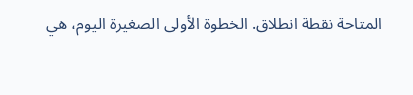المتاحة نقطة انطلاق. الخطوة الأولى الصغيرة اليوم، هي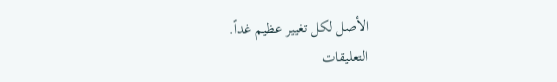الأصل لكل تغيير عظيم غداً.
التعليقات